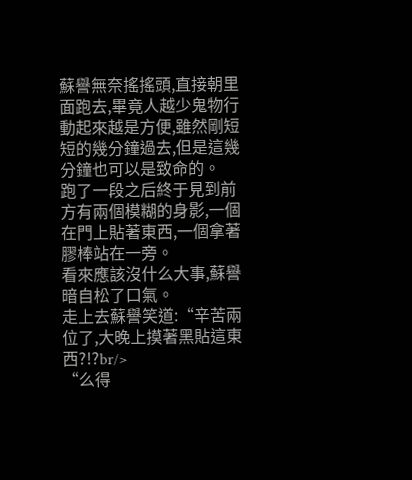蘇譽無奈搖搖頭,直接朝里面跑去,畢竟人越少鬼物行動起來越是方便,雖然剛短短的幾分鐘過去,但是這幾分鐘也可以是致命的。
跑了一段之后終于見到前方有兩個模糊的身影,一個在門上貼著東西,一個拿著膠棒站在一旁。
看來應該沒什么大事,蘇譽暗自松了口氣。
走上去蘇譽笑道:“辛苦兩位了,大晚上摸著黑貼這東西?!?br/>
“么得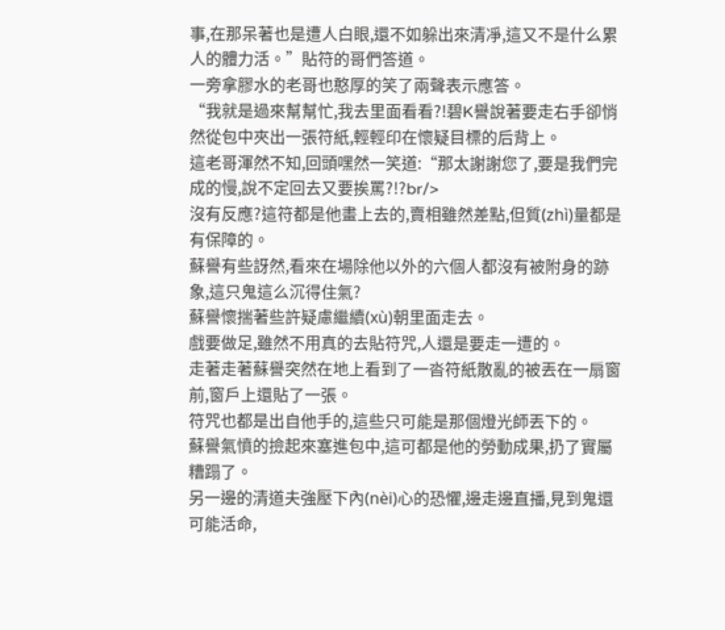事,在那呆著也是遭人白眼,還不如躲出來清凈,這又不是什么累人的體力活。”貼符的哥們答道。
一旁拿膠水的老哥也憨厚的笑了兩聲表示應答。
“我就是過來幫幫忙,我去里面看看?!碧K譽說著要走右手卻悄然從包中夾出一張符紙,輕輕印在懷疑目標的后背上。
這老哥渾然不知,回頭嘿然一笑道:“那太謝謝您了,要是我們完成的慢,說不定回去又要挨罵?!?br/>
沒有反應?這符都是他畫上去的,賣相雖然差點,但質(zhì)量都是有保障的。
蘇譽有些訝然,看來在場除他以外的六個人都沒有被附身的跡象,這只鬼這么沉得住氣?
蘇譽懷揣著些許疑慮繼續(xù)朝里面走去。
戲要做足,雖然不用真的去貼符咒,人還是要走一遭的。
走著走著蘇譽突然在地上看到了一沓符紙散亂的被丟在一扇窗前,窗戶上還貼了一張。
符咒也都是出自他手的,這些只可能是那個燈光師丟下的。
蘇譽氣憤的撿起來塞進包中,這可都是他的勞動成果,扔了實屬糟蹋了。
另一邊的清道夫強壓下內(nèi)心的恐懼,邊走邊直播,見到鬼還可能活命,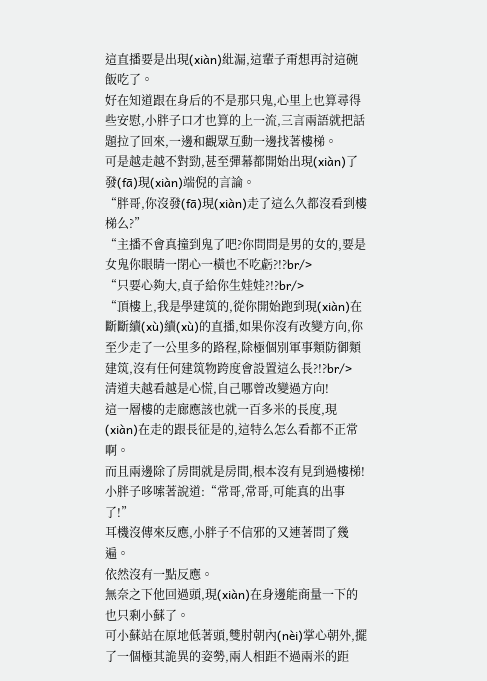這直播要是出現(xiàn)紕漏,這輩子甭想再討這碗飯吃了。
好在知道跟在身后的不是那只鬼,心里上也算尋得些安慰,小胖子口才也算的上一流,三言兩語就把話題拉了回來,一邊和觀眾互動一邊找著樓梯。
可是越走越不對勁,甚至彈幕都開始出現(xiàn)了發(fā)現(xiàn)端倪的言論。
“胖哥,你沒發(fā)現(xiàn)走了這么久都沒看到樓梯么?”
“主播不會真撞到鬼了吧?你問問是男的女的,要是女鬼你眼睛一閉心一橫也不吃虧?!?br/>
“只要心夠大,貞子給你生娃娃?!?br/>
“頂樓上,我是學建筑的,從你開始跑到現(xiàn)在斷斷續(xù)續(xù)的直播,如果你沒有改變方向,你至少走了一公里多的路程,除極個別軍事類防御類建筑,沒有任何建筑物跨度會設置這么長?!?br/>
清道夫越看越是心慌,自己哪曾改變過方向!
這一層樓的走廊應該也就一百多米的長度,現(xiàn)在走的跟長征是的,這特么怎么看都不正常啊。
而且兩邊除了房間就是房間,根本沒有見到過樓梯!
小胖子哆嗦著說道:“常哥,常哥,可能真的出事了!”
耳機沒傳來反應,小胖子不信邪的又連著問了幾遍。
依然沒有一點反應。
無奈之下他回過頭,現(xiàn)在身邊能商量一下的也只剩小蘇了。
可小蘇站在原地低著頭,雙肘朝內(nèi)掌心朝外,擺了一個極其詭異的姿勢,兩人相距不過兩米的距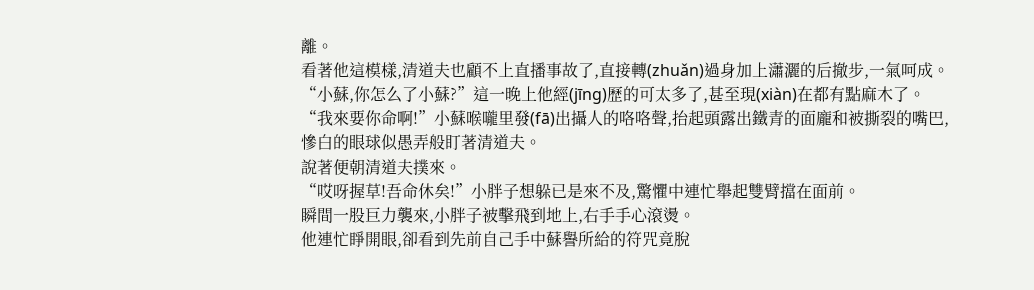離。
看著他這模樣,清道夫也顧不上直播事故了,直接轉(zhuǎn)過身加上瀟灑的后撤步,一氣呵成。
“小蘇,你怎么了小蘇?”這一晚上他經(jīng)歷的可太多了,甚至現(xiàn)在都有點麻木了。
“我來要你命啊!”小蘇喉嚨里發(fā)出攝人的咯咯聲,抬起頭露出鐵青的面龐和被撕裂的嘴巴,慘白的眼球似愚弄般盯著清道夫。
說著便朝清道夫撲來。
“哎呀握草!吾命休矣!”小胖子想躲已是來不及,驚懼中連忙舉起雙臂擋在面前。
瞬間一股巨力襲來,小胖子被擊飛到地上,右手手心滾燙。
他連忙睜開眼,卻看到先前自己手中蘇譽所給的符咒竟脫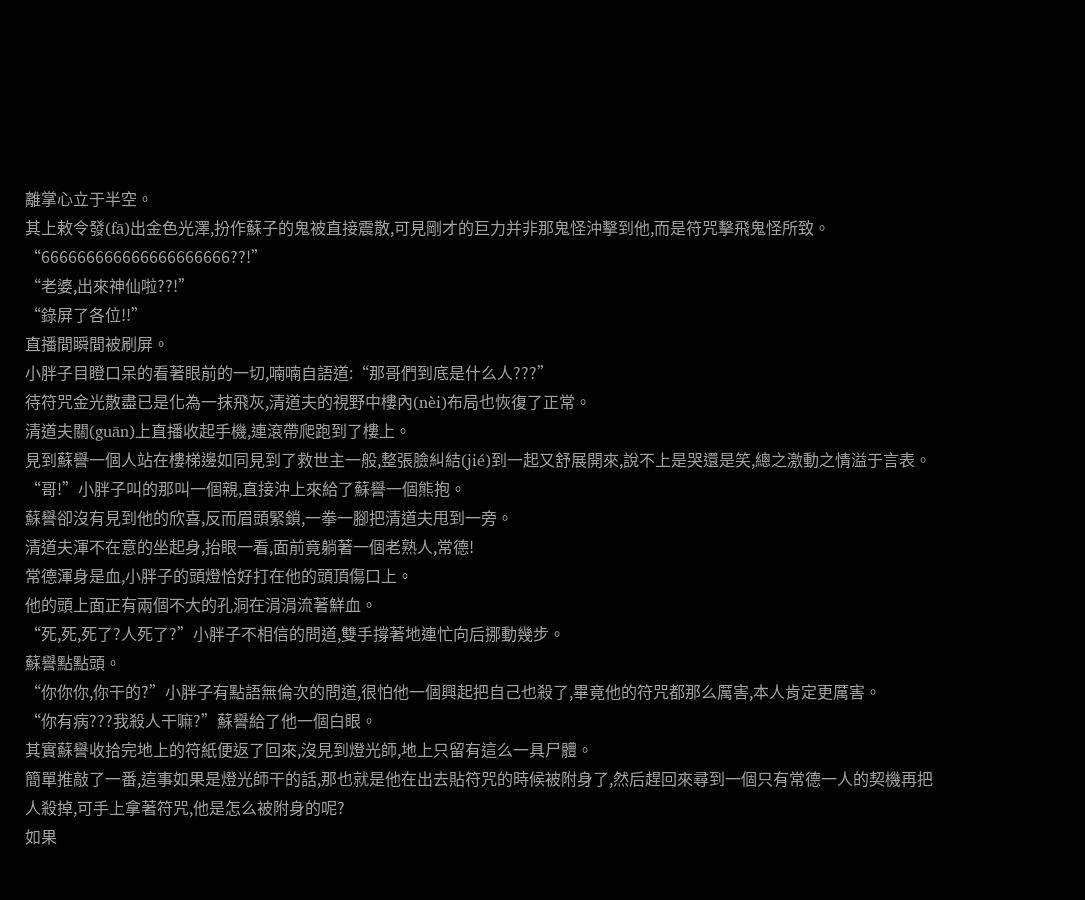離掌心立于半空。
其上敕令發(fā)出金色光澤,扮作蘇子的鬼被直接震散,可見剛才的巨力并非那鬼怪沖擊到他,而是符咒擊飛鬼怪所致。
“666666666666666666666??!”
“老婆,出來神仙啦??!”
“錄屏了各位!!”
直播間瞬間被刷屏。
小胖子目瞪口呆的看著眼前的一切,喃喃自語道:“那哥們到底是什么人???”
待符咒金光散盡已是化為一抹飛灰,清道夫的視野中樓內(nèi)布局也恢復了正常。
清道夫關(guān)上直播收起手機,連滾帶爬跑到了樓上。
見到蘇譽一個人站在樓梯邊如同見到了救世主一般,整張臉糾結(jié)到一起又舒展開來,說不上是哭還是笑,總之激動之情溢于言表。
“哥!”小胖子叫的那叫一個親,直接沖上來給了蘇譽一個熊抱。
蘇譽卻沒有見到他的欣喜,反而眉頭緊鎖,一拳一腳把清道夫甩到一旁。
清道夫渾不在意的坐起身,抬眼一看,面前竟躺著一個老熟人,常德!
常德渾身是血,小胖子的頭燈恰好打在他的頭頂傷口上。
他的頭上面正有兩個不大的孔洞在涓涓流著鮮血。
“死,死,死了?人死了?”小胖子不相信的問道,雙手撐著地連忙向后挪動幾步。
蘇譽點點頭。
“你你你,你干的?”小胖子有點語無倫次的問道,很怕他一個興起把自己也殺了,畢竟他的符咒都那么厲害,本人肯定更厲害。
“你有病???我殺人干嘛?”蘇譽給了他一個白眼。
其實蘇譽收拾完地上的符紙便返了回來,沒見到燈光師,地上只留有這么一具尸體。
簡單推敲了一番,這事如果是燈光師干的話,那也就是他在出去貼符咒的時候被附身了,然后趕回來尋到一個只有常德一人的契機再把人殺掉,可手上拿著符咒,他是怎么被附身的呢?
如果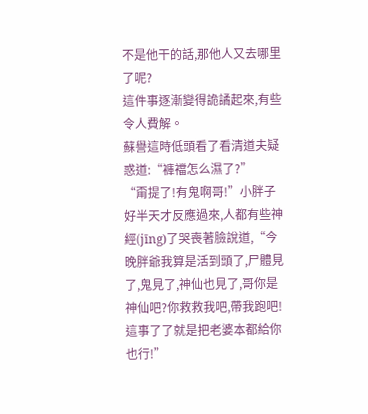不是他干的話,那他人又去哪里了呢?
這件事逐漸變得詭譎起來,有些令人費解。
蘇譽這時低頭看了看清道夫疑惑道:“褲襠怎么濕了?”
“甭提了!有鬼啊哥!”小胖子好半天才反應過來,人都有些神經(jīng)了哭喪著臉說道,“今晚胖爺我算是活到頭了,尸體見了,鬼見了,神仙也見了,哥你是神仙吧?你救救我吧,帶我跑吧!這事了了就是把老婆本都給你也行!”